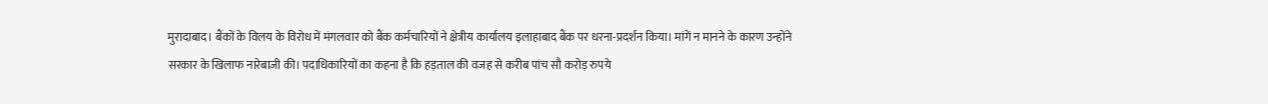मुरादाबाद। बैंकों के विलय के विरोध में मंगलवार को बैंक कर्मचारियों ने क्षेत्रीय कार्यालय इलाहाबाद बैंक पर धरना-प्रदर्शन किया। मांगें न मानने के कारण उन्होंने सरकार के खिलाफ नारेबाजी की। पदाधिकारियों का कहना है कि हड़ताल की वजह से करीब पांच सौ करोड़ रुपये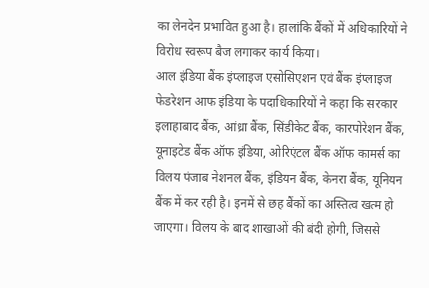का लेनदेन प्रभावित हुआ है। हालांकि बैंकों में अधिकारियों ने विरोध स्वरूप बैज लगाकर कार्य किया।
आल इंडिया बैंक इंप्लाइज एसोसिएशन एवं बैंक इंप्लाइज फेडरेशन आफ इंडिया के पदाधिकारियों ने कहा कि सरकार इलाहाबाद बैंक, आंध्रा बैंक, सिंडीकेट बैंक, कारपोरेशन बैंक, यूनाइटेड बैंक ऑफ इंडिया, ओरिएंटल बैंक ऑफ कामर्स का विलय पंजाब नेशनल बैंक, इंडियन बैंक, केनरा बैंक, यूनियन बैंक में कर रही है। इनमें से छह बैंकों का अस्तित्व खत्म हो जाएगा। विलय के बाद शाखाओं की बंदी होगी, जिससे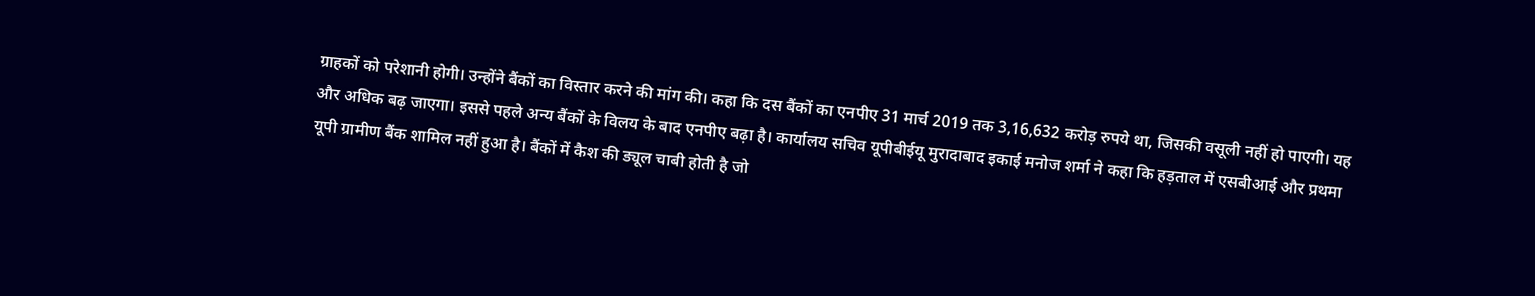ग्राहकों को परेशानी होगी। उन्होंने बैंकों का विस्तार करने की मांग की। कहा कि दस बैंकों का एनपीए 31 मार्च 2019 तक 3,16,632 करोड़ रुपये था, जिसकी वसूली नहीं हो पाएगी। यह और अधिक बढ़ जाएगा। इससे पहले अन्य बैंकों के विलय के बाद एनपीए बढ़ा है। कार्यालय सचिव यूपीबीईयू मुरादाबाद इकाई मनोज शर्मा ने कहा कि हड़ताल में एसबीआई और प्रथमा यूपी ग्रामीण बैंक शामिल नहीं हुआ है। बैंकों में कैश की ड्यूल चाबी होती है जो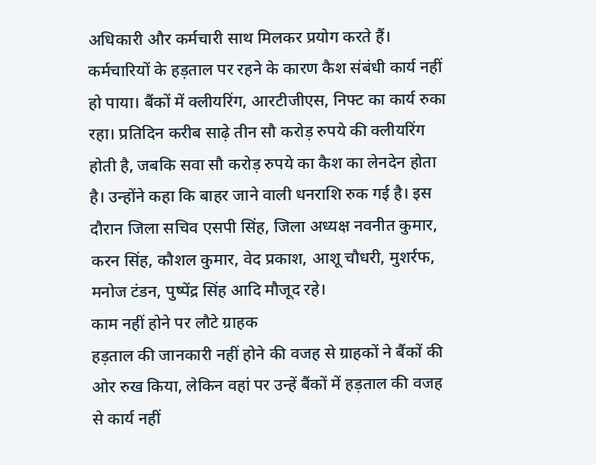अधिकारी और कर्मचारी साथ मिलकर प्रयोग करते हैं। कर्मचारियों के हड़ताल पर रहने के कारण कैश संबंधी कार्य नहीं हो पाया। बैंकों में क्लीयरिंग, आरटीजीएस, निफ्ट का कार्य रुका रहा। प्रतिदिन करीब साढ़े तीन सौ करोड़ रुपये की क्लीयरिंग होती है, जबकि सवा सौ करोड़ रुपये का कैश का लेनदेन होता है। उन्होंने कहा कि बाहर जाने वाली धनराशि रुक गई है। इस दौरान जिला सचिव एसपी सिंह, जिला अध्यक्ष नवनीत कुमार, करन सिंह, कौशल कुमार, वेद प्रकाश, आशू चौधरी, मुशर्रफ, मनोज टंडन, पुष्पेंद्र सिंह आदि मौजूद रहे।
काम नहीं होने पर लौटे ग्राहक
हड़ताल की जानकारी नहीं होने की वजह से ग्राहकों ने बैंकों की ओर रुख किया, लेकिन वहां पर उन्हें बैंकों में हड़ताल की वजह से कार्य नहीं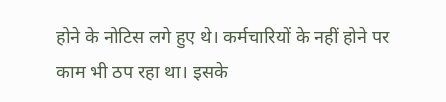होने के नोटिस लगे हुए थे। कर्मचारियों के नहीं होने पर काम भी ठप रहा था। इसके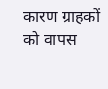कारण ग्राहकों को वापस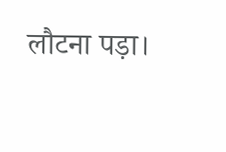लौटना पड़ा।